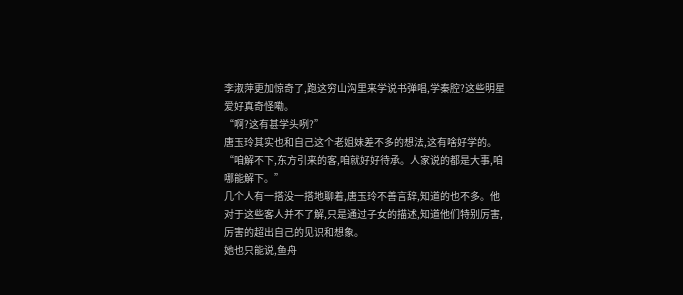李淑萍更加惊奇了,跑这穷山沟里来学说书弹唱,学秦腔?这些明星爱好真奇怪嘞。
“啊?这有甚学头咧?”
唐玉玲其实也和自己这个老姐妹差不多的想法,这有啥好学的。
“咱解不下,东方引来的客,咱就好好待承。人家说的都是大事,咱哪能解下。”
几个人有一搭没一搭地聊着,唐玉玲不善言辞,知道的也不多。他对于这些客人并不了解,只是通过子女的描述,知道他们特别厉害,厉害的超出自己的见识和想象。
她也只能说,鱼舟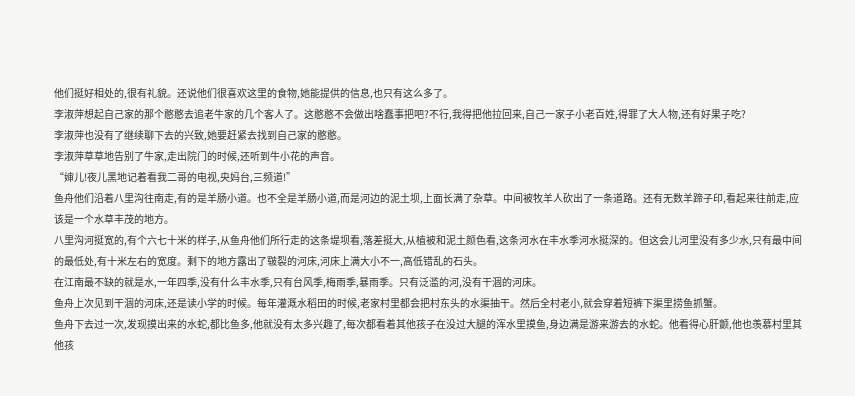他们挺好相处的,很有礼貌。还说他们很喜欢这里的食物,她能提供的信息,也只有这么多了。
李淑萍想起自己家的那个憨憨去追老牛家的几个客人了。这憨憨不会做出啥蠢事把吧?不行,我得把他拉回来,自己一家子小老百姓,得罪了大人物,还有好果子吃?
李淑萍也没有了继续聊下去的兴致,她要赶紧去找到自己家的憨憨。
李淑萍草草地告别了牛家,走出院门的时候,还听到牛小花的声音。
“婶儿!夜儿黑地记着看我二哥的电视,央妈台,三频道!”
鱼舟他们沿着八里沟往南走,有的是羊肠小道。也不全是羊肠小道,而是河边的泥土坝,上面长满了杂草。中间被牧羊人砍出了一条道路。还有无数羊蹄子印,看起来往前走,应该是一个水草丰茂的地方。
八里沟河挺宽的,有个六七十米的样子,从鱼舟他们所行走的这条堤坝看,落差挺大,从植被和泥土颜色看,这条河水在丰水季河水挺深的。但这会儿河里没有多少水,只有最中间的最低处,有十米左右的宽度。剩下的地方露出了皲裂的河床,河床上满大小不一,高低错乱的石头。
在江南最不缺的就是水,一年四季,没有什么丰水季,只有台风季,梅雨季,暴雨季。只有泛滥的河,没有干涸的河床。
鱼舟上次见到干涸的河床,还是读小学的时候。每年灌溉水稻田的时候,老家村里都会把村东头的水渠抽干。然后全村老小,就会穿着短裤下渠里捞鱼抓蟹。
鱼舟下去过一次,发现摸出来的水蛇,都比鱼多,他就没有太多兴趣了,每次都看着其他孩子在没过大腿的浑水里摸鱼,身边满是游来游去的水蛇。他看得心肝颤,他也羡慕村里其他孩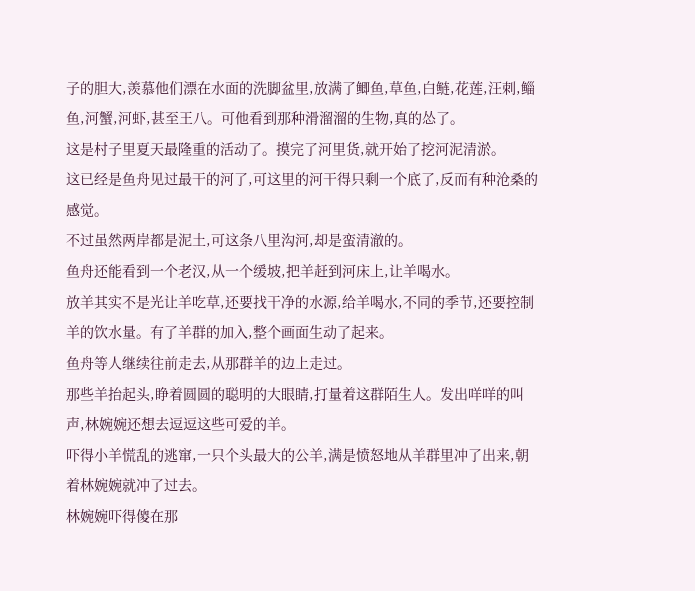子的胆大,羡慕他们漂在水面的洗脚盆里,放满了鲫鱼,草鱼,白鲢,花莲,汪刺,鲻鱼,河蟹,河虾,甚至王八。可他看到那种滑溜溜的生物,真的怂了。
这是村子里夏天最隆重的活动了。摸完了河里货,就开始了挖河泥清淤。
这已经是鱼舟见过最干的河了,可这里的河干得只剩一个底了,反而有种沧桑的感觉。
不过虽然两岸都是泥土,可这条八里沟河,却是蛮清澈的。
鱼舟还能看到一个老汉,从一个缓坡,把羊赶到河床上,让羊喝水。
放羊其实不是光让羊吃草,还要找干净的水源,给羊喝水,不同的季节,还要控制羊的饮水量。有了羊群的加入,整个画面生动了起来。
鱼舟等人继续往前走去,从那群羊的边上走过。
那些羊抬起头,睁着圆圆的聪明的大眼睛,打量着这群陌生人。发出咩咩的叫声,林婉婉还想去逗逗这些可爱的羊。
吓得小羊慌乱的逃窜,一只个头最大的公羊,满是愤怒地从羊群里冲了出来,朝着林婉婉就冲了过去。
林婉婉吓得傻在那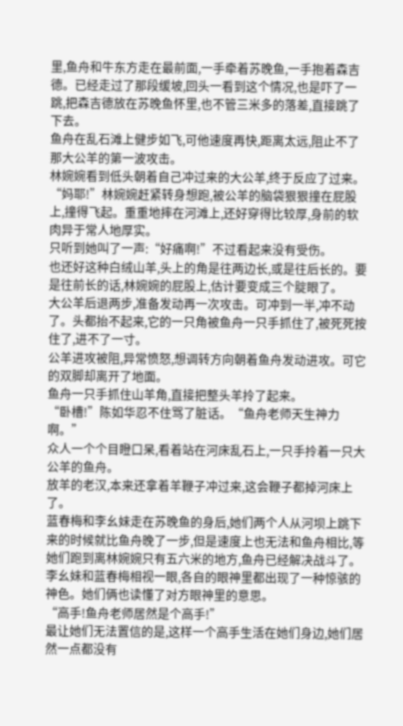里,鱼舟和牛东方走在最前面,一手牵着苏晚鱼,一手抱着森吉德。已经走过了那段缓坡,回头一看到这个情况,也是吓了一跳,把森吉德放在苏晚鱼怀里,也不管三米多的落差,直接跳了下去。
鱼舟在乱石滩上健步如飞,可他速度再快,距离太远,阻止不了那大公羊的第一波攻击。
林婉婉看到低头朝着自己冲过来的大公羊,终于反应了过来。
“妈耶!”林婉婉赶紧转身想跑,被公羊的脑袋狠狠撞在屁股上,撞得飞起。重重地摔在河滩上,还好穿得比较厚,身前的软肉异于常人地厚实。
只听到她叫了一声:“好痛啊!”不过看起来没有受伤。
也还好这种白绒山羊,头上的角是往两边长,或是往后长的。要是往前长的话,林婉婉的屁股上,估计要变成三个腚眼了。
大公羊后退两步,准备发动再一次攻击。可冲到一半,冲不动了。头都抬不起来,它的一只角被鱼舟一只手抓住了,被死死按住了,进不了一寸。
公羊进攻被阻,异常愤怒,想调转方向朝着鱼舟发动进攻。可它的双脚却离开了地面。
鱼舟一只手抓住山羊角,直接把整头羊拎了起来。
“卧槽!”陈如华忍不住骂了脏话。“鱼舟老师天生神力啊。”
众人一个个目瞪口呆,看着站在河床乱石上,一只手拎着一只大公羊的鱼舟。
放羊的老汉,本来还拿着羊鞭子冲过来,这会鞭子都掉河床上了。
蓝春梅和李幺妹走在苏晚鱼的身后,她们两个人从河坝上跳下来的时候就比鱼舟晚了一步,但是速度上也无法和鱼舟相比,等她们跑到离林婉婉只有五六米的地方,鱼舟已经解决战斗了。
李幺妹和蓝春梅相视一眼,各自的眼神里都出现了一种惊骇的神色。她们俩也读懂了对方眼神里的意思。
“高手!鱼舟老师居然是个高手!”
最让她们无法置信的是,这样一个高手生活在她们身边,她们居然一点都没有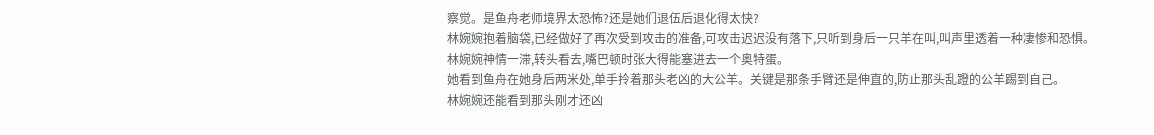察觉。是鱼舟老师境界太恐怖?还是她们退伍后退化得太快?
林婉婉抱着脑袋,已经做好了再次受到攻击的准备,可攻击迟迟没有落下,只听到身后一只羊在叫,叫声里透着一种凄惨和恐惧。
林婉婉神情一滞,转头看去,嘴巴顿时张大得能塞进去一个奥特蛋。
她看到鱼舟在她身后两米处,单手拎着那头老凶的大公羊。关键是那条手臂还是伸直的,防止那头乱蹬的公羊踢到自己。
林婉婉还能看到那头刚才还凶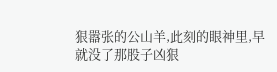狠嚣张的公山羊,此刻的眼神里,早就没了那股子凶狠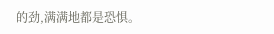的劲,满满地都是恐惧。